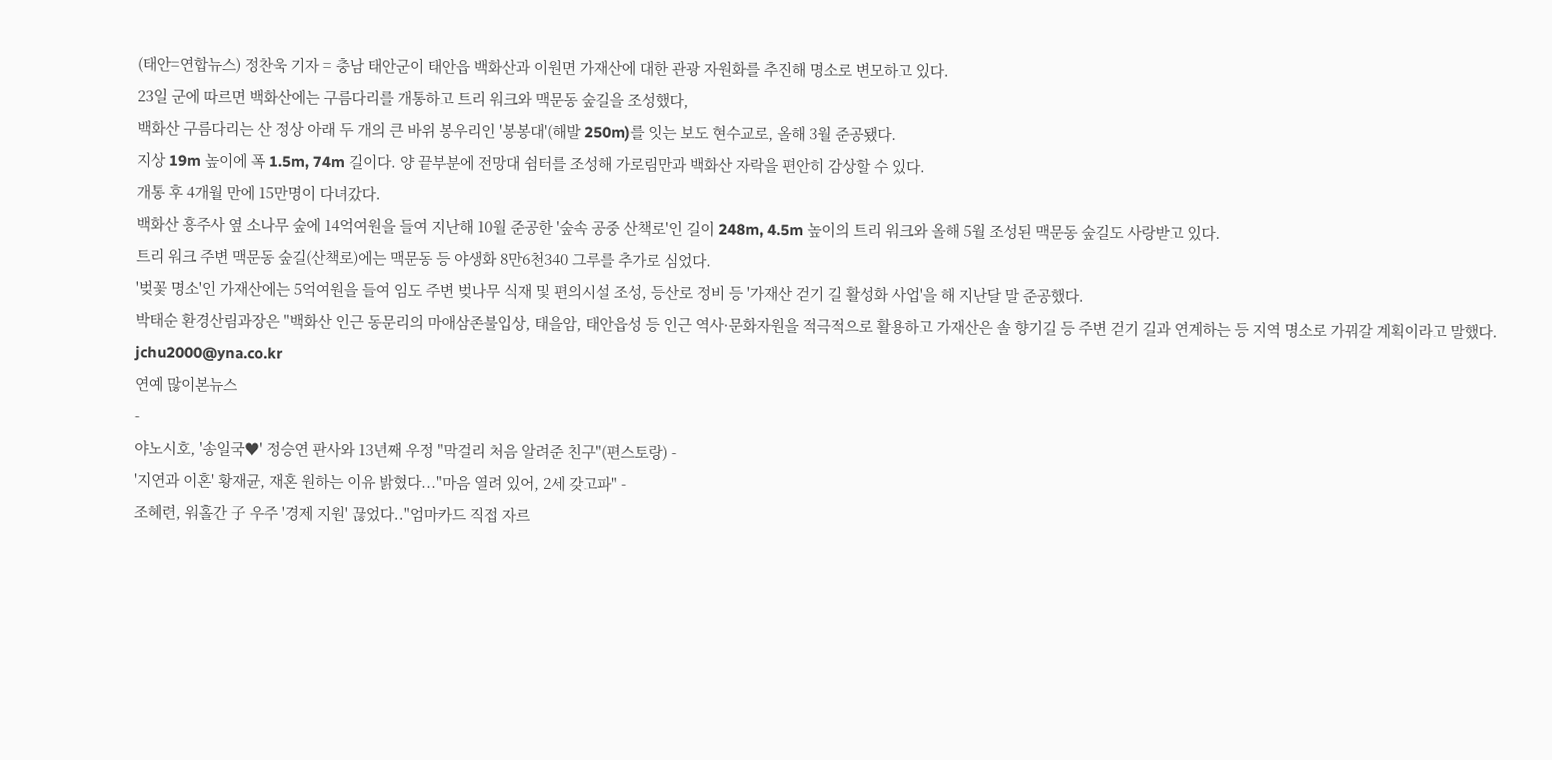(태안=연합뉴스) 정찬욱 기자 = 충남 태안군이 태안읍 백화산과 이원면 가재산에 대한 관광 자원화를 추진해 명소로 변모하고 있다.
23일 군에 따르면 백화산에는 구름다리를 개통하고 트리 워크와 맥문동 숲길을 조성했다,
백화산 구름다리는 산 정상 아래 두 개의 큰 바위 봉우리인 '봉봉대'(해발 250m)를 잇는 보도 현수교로, 올해 3월 준공됐다.
지상 19m 높이에 폭 1.5m, 74m 길이다. 양 끝부분에 전망대 쉼터를 조성해 가로림만과 백화산 자락을 편안히 감상할 수 있다.
개통 후 4개월 만에 15만명이 다녀갔다.
백화산 흥주사 옆 소나무 숲에 14억여원을 들여 지난해 10월 준공한 '숲속 공중 산책로'인 길이 248m, 4.5m 높이의 트리 워크와 올해 5월 조성된 맥문동 숲길도 사랑받고 있다.
트리 워크 주변 맥문동 숲길(산책로)에는 맥문동 등 야생화 8만6천340 그루를 추가로 심었다.
'벚꽃 명소'인 가재산에는 5억여원을 들여 임도 주변 벚나무 식재 및 편의시설 조성, 등산로 정비 등 '가재산 걷기 길 활성화 사업'을 해 지난달 말 준공했다.
박태순 환경산림과장은 "백화산 인근 동문리의 마애삼존불입상, 태을암, 태안읍성 등 인근 역사·문화자원을 적극적으로 활용하고 가재산은 솔 향기길 등 주변 걷기 길과 연계하는 등 지역 명소로 가꿔갈 계획이라고 말했다.
jchu2000@yna.co.kr
연예 많이본뉴스
-
야노시호, '송일국♥' 정승연 판사와 13년째 우정 "막걸리 처음 알려준 친구"(편스토랑) -
'지연과 이혼' 황재균, 재혼 원하는 이유 밝혔다..."마음 열려 있어, 2세 갖고파" -
조혜련, 워홀간 子 우주 '경제 지원' 끊었다.."엄마카드 직접 자르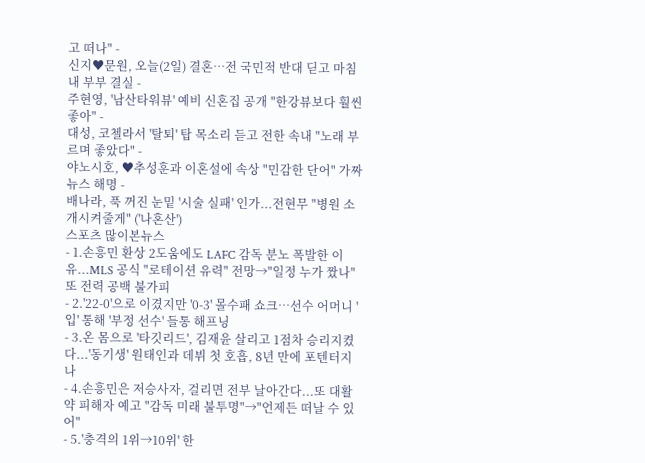고 떠나" -
신지♥문원, 오늘(2일) 결혼…전 국민적 반대 딛고 마침내 부부 결실 -
주현영, '남산타워뷰' 예비 신혼집 공개 "한강뷰보다 훨씬 좋아" -
대성, 코첼라서 '탈퇴' 탑 목소리 듣고 전한 속내 "노래 부르며 좋았다" -
야노시호, ♥추성훈과 이혼설에 속상 "민감한 단어" 가짜뉴스 해명 -
배나라, 푹 꺼진 눈밑 '시술 실패' 인가...전현무 "병원 소개시켜줄게" ('나혼산')
스포츠 많이본뉴스
- 1.손흥민 환상 2도움에도 LAFC 감독 분노 폭발한 이유...MLS 공식 "로테이션 유력" 전망→"일정 누가 짰나" 또 전력 공백 불가피
- 2.'22-0'으로 이겼지만 '0-3' 몰수패 쇼크…선수 어머니 '입' 통해 '부정 선수' 들통 해프닝
- 3.온 몸으로 '타깃리드', 김재윤 살리고 1점차 승리지켰다...'동기생' 원태인과 데뷔 첫 호흡, 8년 만에 포텐터지나
- 4.손흥민은 저승사자, 걸리면 전부 날아간다...또 대활약 피해자 예고 "감독 미래 불투명"→"언제든 떠날 수 있어"
- 5.'충격의 1위→10위' 한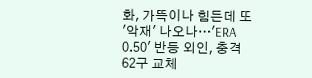화, 가뜩이나 힘든데 또 '악재' 나오나…'ERA 0.50' 반등 외인, 충격 62구 교체